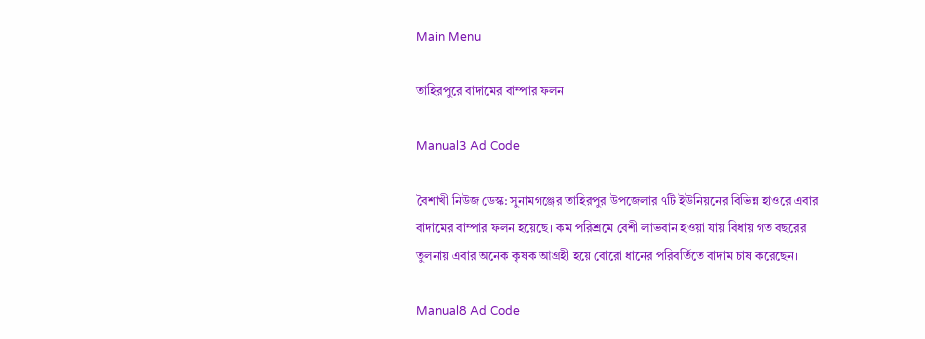Main Menu

তাহিরপুরে বাদামের বাম্পার ফলন

Manual3 Ad Code

বৈশাখী নিউজ ডেস্ক: সুনামগঞ্জের তাহিরপুর উপজেলার ৭টি ইউনিয়নের বিভিন্ন হাওরে এবার বাদামের বাম্পার ফলন হয়েছে। কম পরিশ্রমে বেশী লাভবান হওয়া যায় বিধায় গত বছরের তুলনায় এবার অনেক কৃষক আগ্রহী হয়ে বোরো ধানের পরিবর্তিতে বাদাম চাষ করেছেন।

Manual8 Ad Code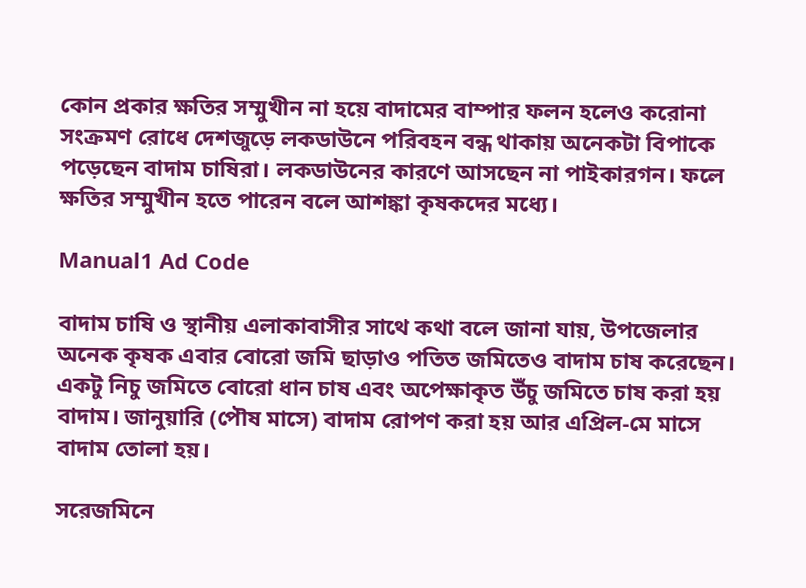কোন প্রকার ক্ষতির সম্মুখীন না হয়ে বাদামের বাম্পার ফলন হলেও করোনা সংক্রমণ রোধে দেশজুড়ে লকডাউনে পরিবহন বন্ধ থাকায় অনেকটা বিপাকে পড়েছেন বাদাম চাষিরা। লকডাউনের কারণে আসছেন না পাইকারগন। ফলে ক্ষতির সম্মুখীন হতে পারেন বলে আশঙ্কা কৃষকদের মধ্যে।

Manual1 Ad Code

বাদাম চাষি ও স্থানীয় এলাকাবাসীর সাথে কথা বলে জানা যায়, উপজেলার অনেক কৃষক এবার বোরো জমি ছাড়াও পতিত জমিতেও বাদাম চাষ করেছেন। একটু নিচু জমিতে বোরো ধান চাষ এবং অপেক্ষাকৃত উঁচু জমিতে চাষ করা হয় বাদাম। জানুয়ারি (পৌষ মাসে) বাদাম রোপণ করা হয় আর এপ্রিল-মে মাসে বাদাম তোলা হয়।

সরেজমিনে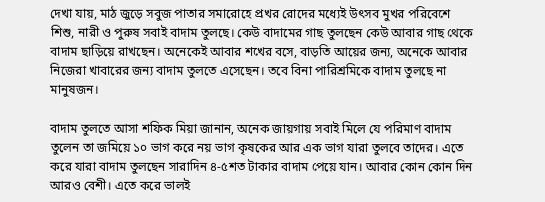দেখা যায়, মাঠ জুড়ে সবুজ পাতার সমারোহে প্রখর রোদের মধ্যেই উৎসব মুখর পরিবেশে শিশু, নারী ও পুরুষ সবাই বাদাম তুলছে। কেউ বাদামের গাছ তুলছেন কেউ আবার গাছ থেকে বাদাম ছাড়িয়ে রাখছেন। অনেকেই আবার শখের বসে, বাড়তি আয়ের জন্য, অনেকে আবার নিজেরা খাবারের জন্য বাদাম তুলতে এসেছেন। তবে বিনা পারিশ্রমিকে বাদাম তুলছে না মানুষজন।

বাদাম তুলতে আসা শফিক মিয়া জানান, অনেক জায়গায় সবাই মিলে যে পরিমাণ বাদাম তুলেন তা জমিয়ে ১০ ভাগ করে নয় ভাগ কৃষকের আর এক ভাগ যারা তুলবে তাদের। এতে করে যারা বাদাম তুলছেন সারাদিন ৪-৫শত টাকার বাদাম পেয়ে যান। আবার কোন কোন দিন আরও বেশী। এতে করে ভালই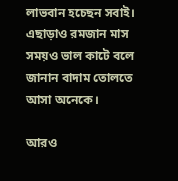লাভবান হচেছন সবাই। এছাড়াও রমজান মাস সময়ও ভাল কাটে বলে জানান বাদাম তোলতে আসা অনেকে।

আরও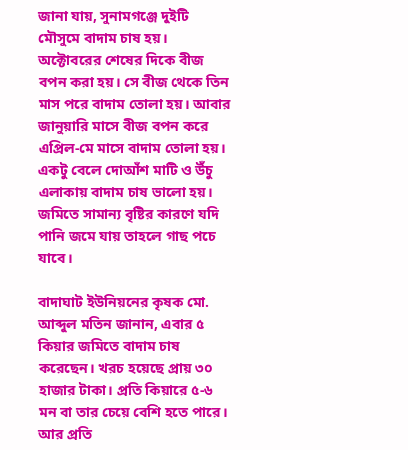জানা যায়, সুনামগঞ্জে দুইটি মৌসুমে বাদাম চাষ হয়। অক্টোবরের শেষের দিকে বীজ বপন করা হয়। সে বীজ থেকে তিন মাস পরে বাদাম তোলা হয়। আবার জানুয়ারি মাসে বীজ বপন করে এপ্রিল-মে মাসে বাদাম তোলা হয়। একটু বেলে দোআঁশ মাটি ও উঁচু এলাকায় বাদাম চাষ ভালো হয়। জমিতে সামান্য বৃষ্টির কারণে যদি পানি জমে যায় তাহলে গাছ পচে যাবে।

বাদাঘাট ইউনিয়নের কৃষক মো. আব্দুল মতিন জানান, এবার ৫ কিয়ার জমিতে বাদাম চাষ করেছেন। খরচ হয়েছে প্রায় ৩০ হাজার টাকা। প্রতি কিয়ারে ৫-৬ মন বা তার চেয়ে বেশি হতে পারে। আর প্রতি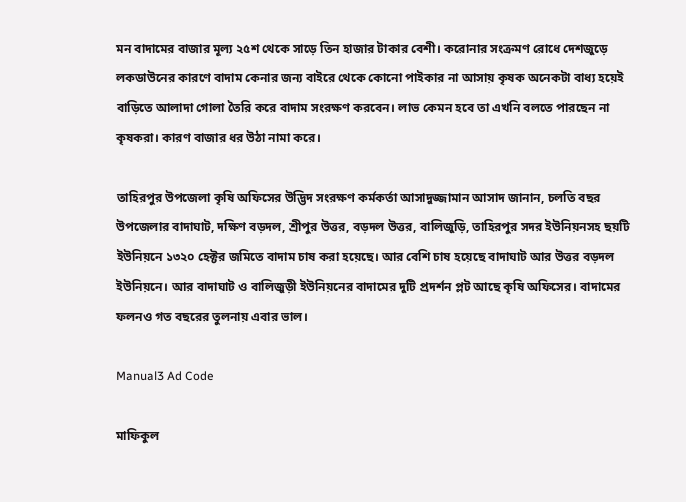মন বাদামের বাজার মূল্য ২৫শ থেকে সাড়ে তিন হাজার টাকার বেশী। করোনার সংক্রমণ রোধে দেশজুড়ে লকডাউনের কারণে বাদাম কেনার জন্য বাইরে থেকে কোনো পাইকার না আসায় কৃষক অনেকটা বাধ্য হয়েই বাড়িতে আলাদা গোলা তৈরি করে বাদাম সংরক্ষণ করবেন। লাভ কেমন হবে তা এখনি বলতে পারছেন না কৃষকরা। কারণ বাজার ধর উঠা নামা করে।

তাহিরপুর উপজেলা কৃষি অফিসের উদ্ভিদ সংরক্ষণ কর্মকর্তা আসাদুজ্জামান আসাদ জানান, চলতি বছর উপজেলার বাদাঘাট, দক্ষিণ বড়দল, শ্রীপুর উত্তর, বড়দল উত্তর, বালিজুড়ি, তাহিরপুর সদর ইউনিয়নসহ ছয়টি ইউনিয়নে ১৩২০ হেক্টর জমিতে বাদাম চাষ করা হয়েছে। আর বেশি চাষ হয়েছে বাদাঘাট আর উত্তর বড়দল ইউনিয়নে। আর বাদাঘাট ও বালিজুড়ী ইউনিয়নের বাদামের দুটি প্রদর্শন প্লট আছে কৃষি অফিসের। বাদামের ফলনও গত বছরের তুলনায় এবার ভাল।

Manual3 Ad Code

মাফিকুল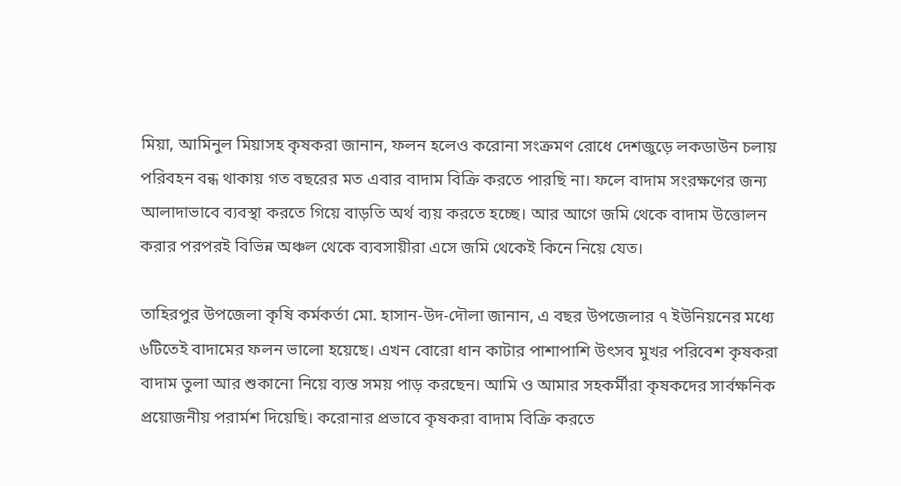মিয়া, আমিনুল মিয়াসহ কৃষকরা জানান, ফলন হলেও করোনা সংক্রমণ রোধে দেশজুড়ে লকডাউন চলায় পরিবহন বন্ধ থাকায় গত বছরের মত এবার বাদাম বিক্রি করতে পারছি না। ফলে বাদাম সংরক্ষণের জন্য আলাদাভাবে ব্যবস্থা করতে গিয়ে বাড়তি অর্থ ব্যয় করতে হচ্ছে। আর আগে জমি থেকে বাদাম উত্তোলন করার পরপরই বিভিন্ন অঞ্চল থেকে ব্যবসায়ীরা এসে জমি থেকেই কিনে নিয়ে যেত।

তাহিরপুর উপজেলা কৃষি কর্মকর্তা মো. হাসান-উদ-দৌলা জানান, এ বছর উপজেলার ৭ ইউনিয়নের মধ্যে ৬টিতেই বাদামের ফলন ভালো হয়েছে। এখন বোরো ধান কাটার পাশাপাশি উৎসব মুখর পরিবেশ কৃষকরা বাদাম তুলা আর শুকানো নিয়ে ব্যস্ত সময় পাড় করছেন। আমি ও আমার সহকর্মীরা কৃষকদের সার্বক্ষনিক প্রয়োজনীয় পরার্মশ দিয়েছি। করোনার প্রভাবে কৃষকরা বাদাম বিক্রি করতে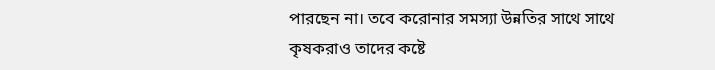পারছেন না। তবে করোনার সমস্যা উন্নতির সাথে সাথে কৃষকরাও তাদের কষ্টে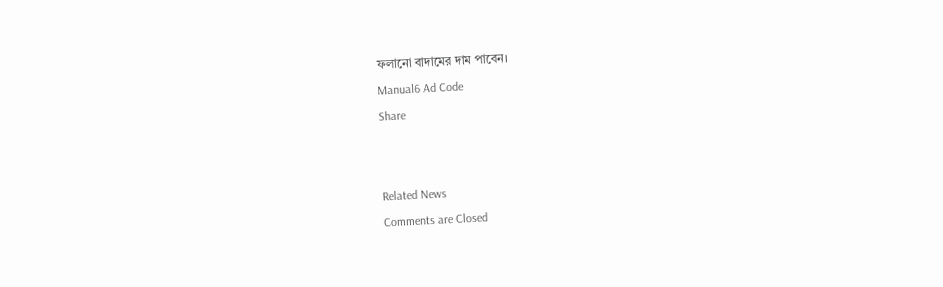ফলানো বাদামের দাম পাবেন।

Manual6 Ad Code

Share





Related News

Comments are Closed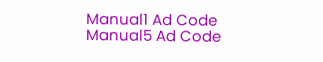Manual1 Ad Code
Manual5 Ad Code